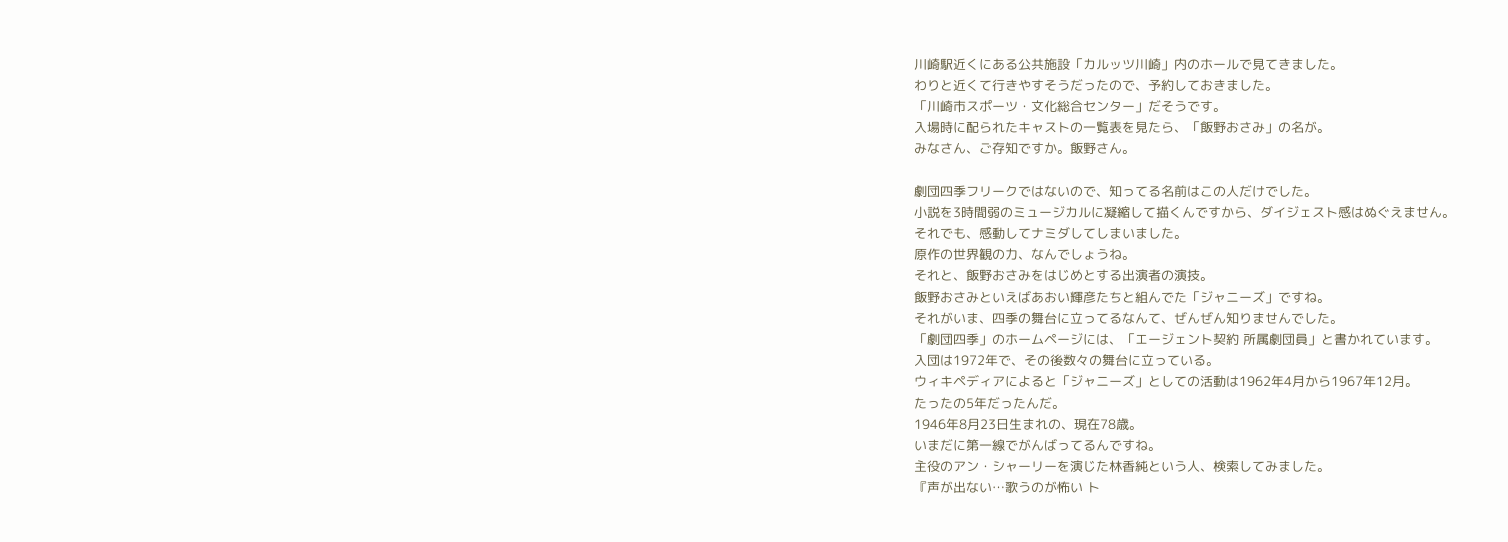川崎駅近くにある公共施設「カルッツ川崎」内のホールで見てきました。
わりと近くて行きやすそうだったので、予約しておきました。
「川崎市スポーツ・文化総合センター」だそうです。
入場時に配られたキャストの一覧表を見たら、「飯野おさみ」の名が。
みなさん、ご存知ですか。飯野さん。

劇団四季フリークではないので、知ってる名前はこの人だけでした。
小説を3時間弱のミュージカルに凝縮して描くんですから、ダイジェスト感はぬぐえません。
それでも、感動してナミダしてしまいました。
原作の世界観の力、なんでしょうね。
それと、飯野おさみをはじめとする出演者の演技。
飯野おさみといえばあおい輝彦たちと組んでた「ジャニーズ」ですね。
それがいま、四季の舞台に立ってるなんて、ぜんぜん知りませんでした。
「劇団四季」のホームページには、「エージェント契約 所属劇団員」と書かれています。
入団は1972年で、その後数々の舞台に立っている。
ウィキペディアによると「ジャニーズ」としての活動は1962年4月から1967年12月。
たったの5年だったんだ。
1946年8月23日生まれの、現在78歳。
いまだに第一線でがんばってるんですね。
主役のアン・シャーリーを演じた林香純という人、検索してみました。
『声が出ない…歌うのが怖い ト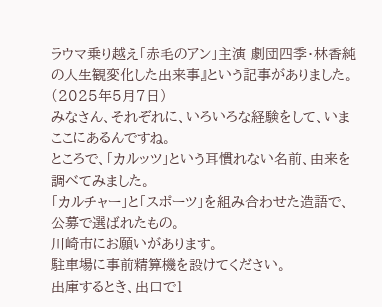ラウマ乗り越え「赤毛のアン」主演 劇団四季・林香純の人生観変化した出来事』という記事がありました。(2025年5月7日)
みなさん、それぞれに、いろいろな経験をして、いまここにあるんですね。
ところで、「カルッツ」という耳慣れない名前、由来を調べてみました。
「カルチャー」と「スポーツ」を組み合わせた造語で、公募で選ばれたもの。
川崎市にお願いがあります。
駐車場に事前精算機を設けてください。
出庫するとき、出口で1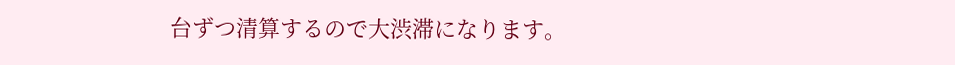台ずつ清算するので大渋滞になります。